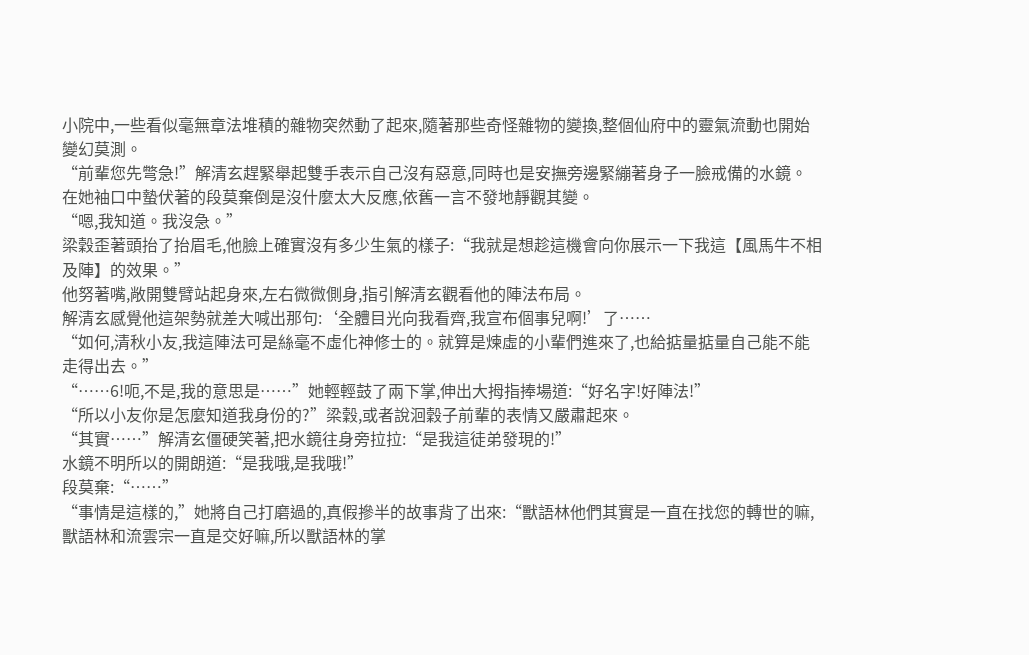小院中,一些看似毫無章法堆積的雜物突然動了起來,隨著那些奇怪雜物的變換,整個仙府中的靈氣流動也開始變幻莫測。
“前輩您先彆急!”解清玄趕緊舉起雙手表示自己沒有惡意,同時也是安撫旁邊緊繃著身子一臉戒備的水鏡。
在她袖口中蟄伏著的段莫棄倒是沒什麼太大反應,依舊一言不發地靜觀其變。
“嗯,我知道。我沒急。”
梁穀歪著頭抬了抬眉毛,他臉上確實沒有多少生氣的樣子:“我就是想趁這機會向你展示一下我這【風馬牛不相及陣】的效果。”
他努著嘴,敞開雙臂站起身來,左右微微側身,指引解清玄觀看他的陣法布局。
解清玄感覺他這架勢就差大喊出那句:‘全體目光向我看齊,我宣布個事兒啊!’了……
“如何,清秋小友,我這陣法可是絲毫不虛化神修士的。就算是煉虛的小輩們進來了,也給掂量掂量自己能不能走得出去。”
“……6!呃,不是,我的意思是……”她輕輕鼓了兩下掌,伸出大拇指捧場道:“好名字!好陣法!”
“所以小友你是怎麼知道我身份的?”梁穀,或者說洄穀子前輩的表情又嚴肅起來。
“其實……”解清玄僵硬笑著,把水鏡往身旁拉拉:“是我這徒弟發現的!”
水鏡不明所以的開朗道:“是我哦,是我哦!”
段莫棄:“……”
“事情是這樣的,”她將自己打磨過的,真假摻半的故事背了出來:“獸語林他們其實是一直在找您的轉世的嘛,獸語林和流雲宗一直是交好嘛,所以獸語林的掌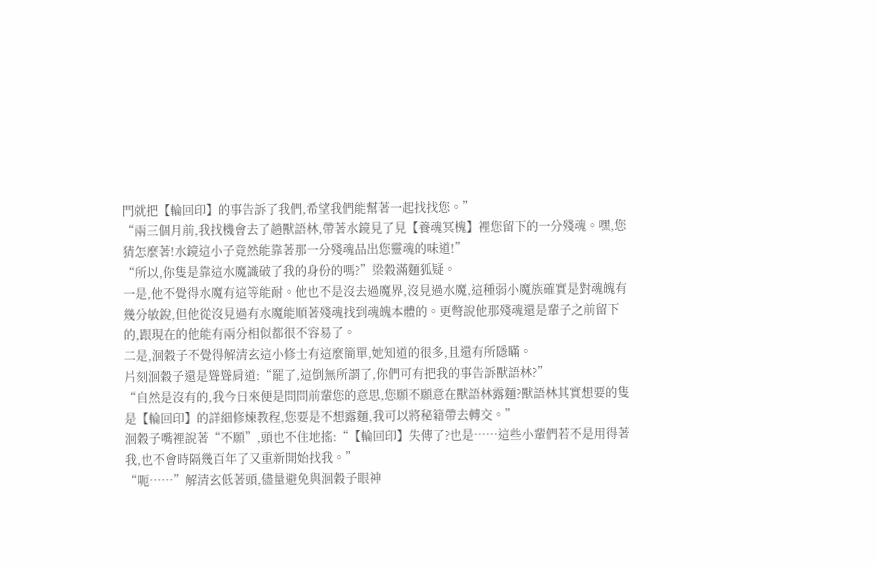門就把【輪回印】的事告訴了我們,希望我們能幫著一起找找您。”
“兩三個月前,我找機會去了趟獸語林,帶著水鏡見了見【養魂冥槐】裡您留下的一分殘魂。嘿,您猜怎麼著!水鏡這小子竟然能靠著那一分殘魂品出您靈魂的味道!”
“所以,你隻是靠這水魔識破了我的身份的嗎?”梁穀滿麵狐疑。
一是,他不覺得水魔有這等能耐。他也不是沒去過魔界,沒見過水魔,這種弱小魔族確實是對魂魄有幾分敏銳,但他從沒見過有水魔能順著殘魂找到魂魄本體的。更彆說他那殘魂還是輩子之前留下的,跟現在的他能有兩分相似都很不容易了。
二是,洄穀子不覺得解清玄這小修士有這麼簡單,她知道的很多,且還有所隱瞞。
片刻洄穀子還是聳聳肩道:“罷了,這倒無所謂了,你們可有把我的事告訴獸語林?”
“自然是沒有的,我今日來便是問問前輩您的意思,您願不願意在獸語林露麵?獸語林其實想要的隻是【輪回印】的詳細修煉教程,您要是不想露麵,我可以將秘籍帶去轉交。”
洄穀子嘴裡說著“不願”,頭也不住地搖:“【輪回印】失傳了?也是……這些小輩們若不是用得著我,也不會時隔幾百年了又重新開始找我。”
“呃……”解清玄低著頭,儘量避免與洄穀子眼神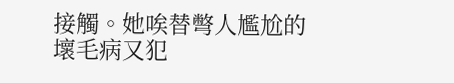接觸。她唉替彆人尷尬的壞毛病又犯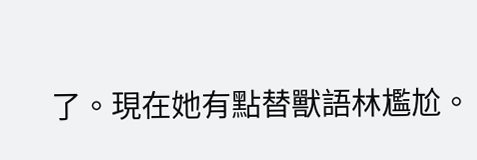了。現在她有點替獸語林尷尬。